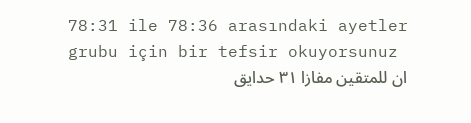78:31 ile 78:36 arasındaki ayetler grubu için bir tefsir okuyorsunuz
ان للمتقين مفازا ٣١ حدايق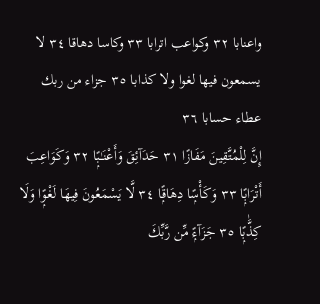واعنابا ٣٢ وكواعب اترابا ٣٣ وكاسا دهاقا ٣٤ لا يسمعون فيها لغوا ولا كذابا ٣٥ جزاء من ربك عطاء حسابا ٣٦
إِنَّ لِلْمُتَّقِينَ مَفَازًا ٣١ حَدَآئِقَ وَأَعْنَـٰبًۭا ٣٢ وَكَوَاعِبَ أَتْرَابًۭا ٣٣ وَكَأْسًۭا دِهَاقًۭا ٣٤ لَّا يَسْمَعُونَ فِيهَا لَغْوًۭا وَلَا كِذَّٰبًۭا ٣٥ جَزَآءًۭ مِّن رَّبِّكَ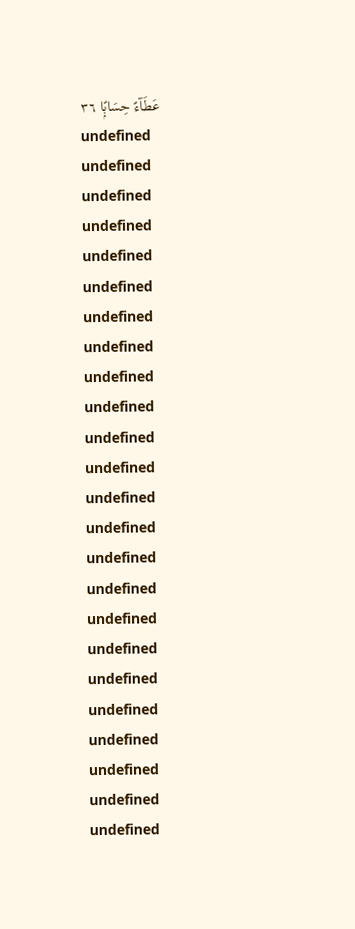عَطَآءً حِسَابًۭا ٣٦
undefined
undefined
undefined
undefined
undefined
undefined
undefined
undefined
undefined
undefined
undefined
undefined
undefined
undefined
undefined
undefined
undefined
undefined
undefined
undefined
undefined
undefined
undefined
undefined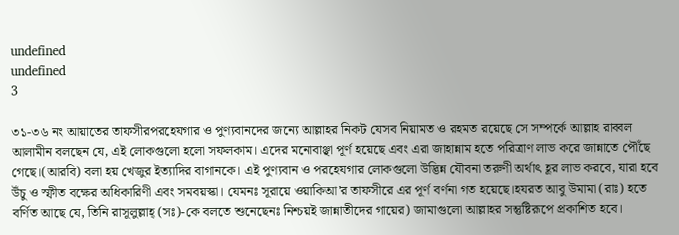undefined
undefined
3

৩১-৩৬ নং আয়াতের তাফসীরপরহেযগার ও পুণ্যবানদের জন্যে আল্লাহর নিকট যেসব নিয়ামত ও রহমত রয়েছে সে সম্পর্কে আল্লাহ রাব্বল আলামীন বলছেন যে, এই লোকগুলো হলো সফলকাম। এদের মনোবাঞ্ছা পূর্ণ হয়েছে এবং এরা জাহান্নাম হতে পরিত্রাণ লাভ করে জান্নাতে পৌঁছে গেছে।(আরবি) বলা হয় খেজুর ইত্যাদির বাগানকে। এই পুণ্যবান ও পরহেযগার লোকগুলো উদ্ভিন্ন যৌবনা তরুণী অর্থাৎ হূর লাভ করবে, যারা হবে উঁচু ও স্ফীত বক্ষের অধিকারিণী এবং সমবয়স্কা। যেমনঃ সূরায়ে ওয়াকিআ'র তাফসীরে এর পূর্ণ বর্ণনা গত হয়েছে।হযরত আবু উমামা (রাঃ) হতে বর্ণিত আছে যে, তিনি রাসূলুল্লাহ্ (সঃ)-কে বলতে শুনেছেনঃ নিশ্চয়ই জান্নাতীদের গায়ের) জামাগুলো আল্লাহর সন্তুষ্টিরূপে প্রকাশিত হবে।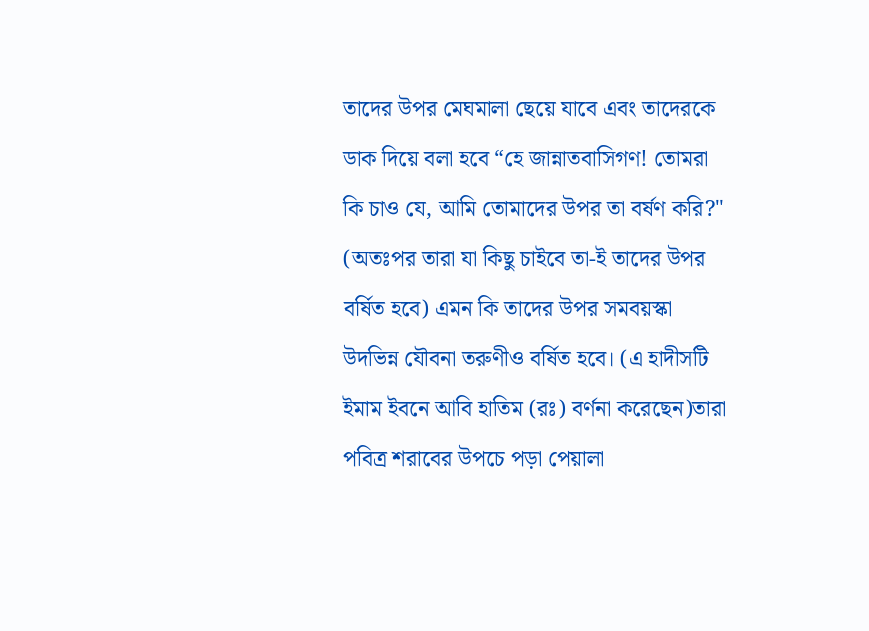তাদের উপর মেঘমালা ছেয়ে যাবে এবং তাদেরকে ডাক দিয়ে বলা হবে “হে জান্নাতবাসিগণ! তোমরা কি চাও যে, আমি তোমাদের উপর তা বর্ষণ করি?" (অতঃপর তারা যা কিছু চাইবে তা-ই তাদের উপর বর্ষিত হবে) এমন কি তাদের উপর সমবয়স্কা উদভিন্ন যৌবনা তরুণীও বর্ষিত হবে। (এ হাদীসটি ইমাম ইবনে আবি হাতিম (রঃ) বর্ণনা করেছেন)তারা পবিত্র শরাবের উপচে পড়া পেয়ালা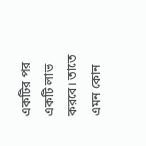একটির পর একটি লাভ করবে। তাতে এমন কোন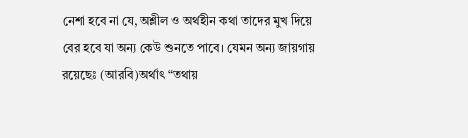নেশা হবে না যে, অশ্লীল ও অর্থহীন কথা তাদের মুখ দিয়ে বের হবে যা অন্য কেউ শুনতে পাবে। যেমন অন্য জায়গায় রয়েছেঃ (আরবি)অর্থাৎ “তথায়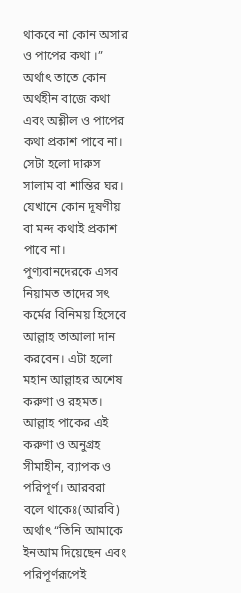থাকবে না কোন অসার ও পাপের কথা ।” অর্থাৎ তাতে কোন অর্থহীন বাজে কথা এবং অশ্লীল ও পাপের কথা প্রকাশ পাবে না। সেটা হলো দারুস সালাম বা শান্তির ঘর। যেখানে কোন দূষণীয় বা মন্দ কথাই প্রকাশ পাবে না। পুণ্যবানদেরকে এসব নিয়ামত তাদের সৎ কর্মের বিনিময় হিসেবে আল্লাহ তাআলা দান করবেন। এটা হলো মহান আল্লাহর অশেষ করুণা ও রহমত। আল্লাহ পাকের এই করুণা ও অনুগ্রহ সীমাহীন, ব্যাপক ও পরিপূর্ণ। আরবরা বলে থাকেঃ(আরবি) অর্থাৎ “তিনি আমাকে ইনআম দিয়েছেন এবং পরিপূর্ণরূপেই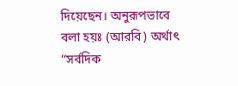দিয়েছেন। অনুরূপভাবে বলা হয়ঃ (আরবি) অর্থাৎ “সর্বদিক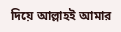দিয়ে আল্লাহই আমার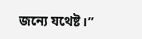জন্যে যথেষ্ট।”